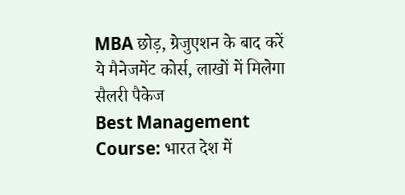MBA छोड़, ग्रेजुएशन के बाद करें ये मैनेजमेंट कोर्स, लाखों में मिलेगा सैलरी पैकेज
Best Management Course: भारत देश में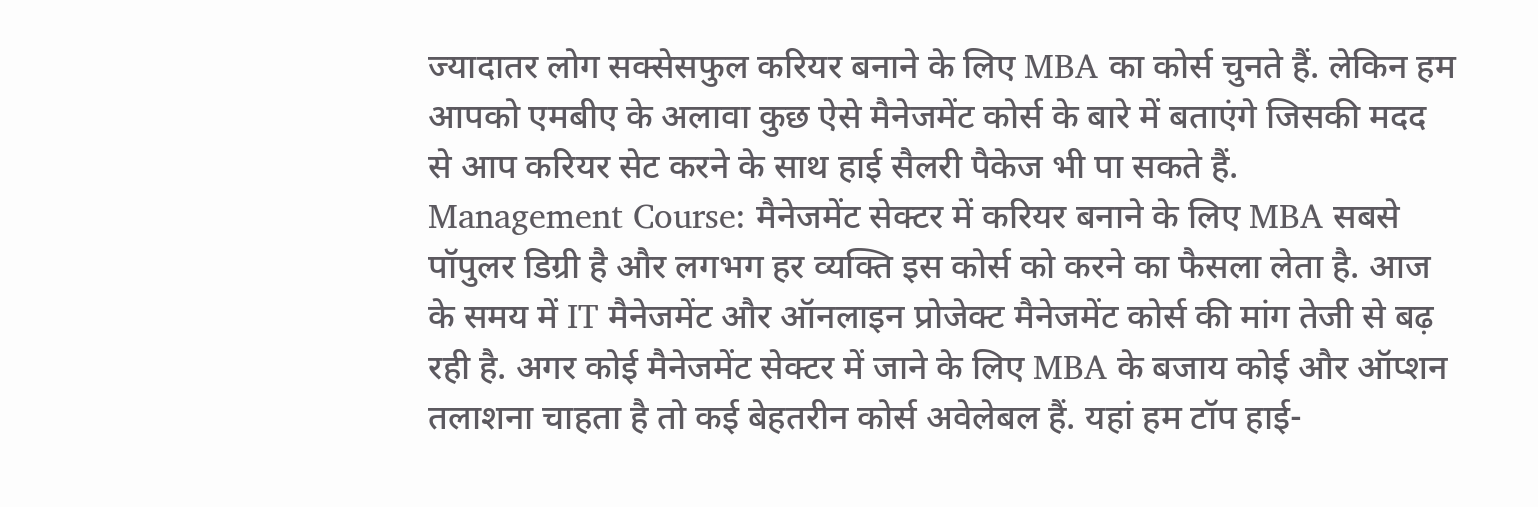ज्यादातर लोग सक्सेसफुल करियर बनाने के लिए MBA का कोर्स चुनते हैं. लेकिन हम आपको एमबीए के अलावा कुछ ऐसे मैनेजमेंट कोर्स के बारे में बताएंगे जिसकी मदद से आप करियर सेट करने के साथ हाई सैलरी पैकेज भी पा सकते हैं.
Management Course: मैनेजमेंट सेक्टर में करियर बनाने के लिए MBA सबसे पॉपुलर डिग्री है और लगभग हर व्यक्ति इस कोर्स को करने का फैसला लेता है. आज के समय में IT मैनेजमेंट और ऑनलाइन प्रोजेक्ट मैनेजमेंट कोर्स की मांग तेजी से बढ़ रही है. अगर कोई मैनेजमेंट सेक्टर में जाने के लिए MBA के बजाय कोई और ऑप्शन तलाशना चाहता है तो कई बेहतरीन कोर्स अवेलेबल हैं. यहां हम टॉप हाई-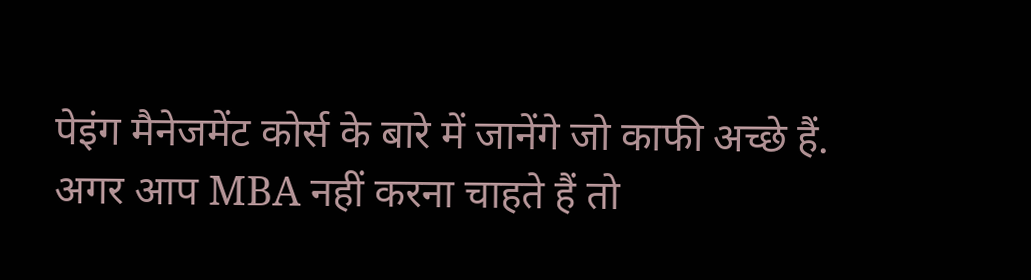पेइंग मैनेजमेंट कोर्स के बारे में जानेंगे जो काफी अच्छे हैं.
अगर आप MBA नहीं करना चाहते हैं तो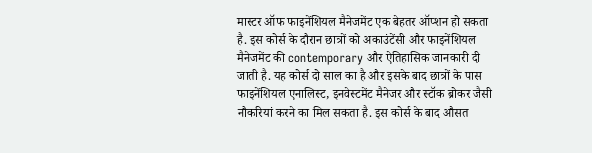मास्टर ऑफ फाइनेंशियल मैनेजमेंट एक बेहतर ऑप्शन हो सकता है. इस कोर्स के दौरान छात्रों को अकाउंटेंसी और फाइनेंशियल मैनेजमेंट की contemporary और ऐतिहासिक जानकारी दी जाती है. यह कोर्स दो साल का है और इसके बाद छात्रों के पास फाइनेंशियल एनालिस्ट, इनवेस्टमेंट मैनेजर और स्टॉक ब्रोकर जैसी नौकरियां करने का मिल सकता है. इस कोर्स के बाद औसत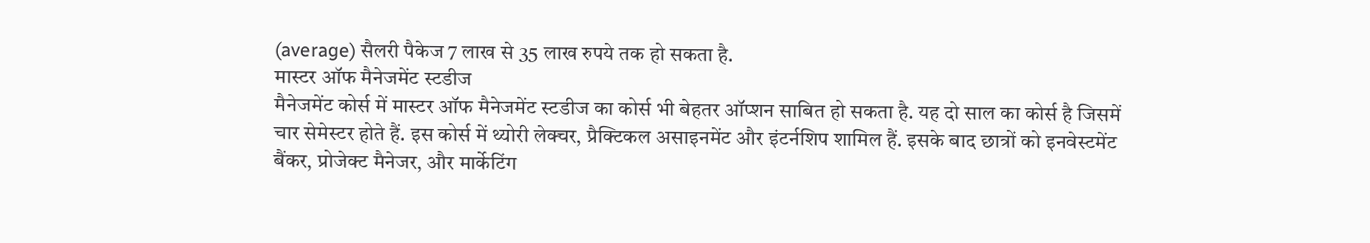(average) सैलरी पैकेज 7 लाख से 35 लाख रुपये तक हो सकता है.
मास्टर ऑफ मैनेजमेंट स्टडीज
मैनेजमेंट कोर्स में मास्टर ऑफ मैनेजमेंट स्टडीज का कोर्स भी बेहतर ऑप्शन साबित हो सकता है. यह दो साल का कोर्स है जिसमें चार सेमेस्टर होते हैं. इस कोर्स में थ्योरी लेक्चर, प्रैक्टिकल असाइनमेंट और इंटर्नशिप शामिल हैं. इसके बाद छात्रों को इनवेस्टमेंट बैंकर, प्रोजेक्ट मैनेजर, और मार्केटिंग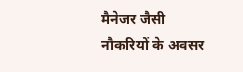मैनेजर जैसी नौकरियों के अवसर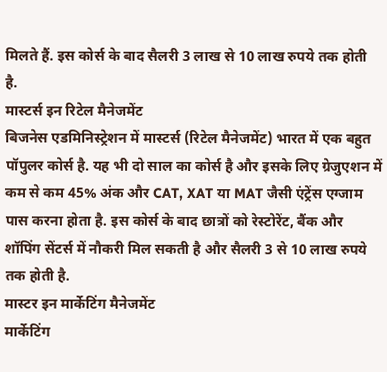मिलते हैं. इस कोर्स के बाद सैलरी 3 लाख से 10 लाख रुपये तक होती है.
मास्टर्स इन रिटेल मैनेजमेंट
बिजनेस एडमिनिस्ट्रेशन में मास्टर्स (रिटेल मैनेजमेंट) भारत में एक बहुत पॉपुलर कोर्स है. यह भी दो साल का कोर्स है और इसके लिए ग्रेजुएशन में कम से कम 45% अंक और CAT, XAT या MAT जैसी एंट्रेंस एग्जाम पास करना होता है. इस कोर्स के बाद छात्रों को रेस्टोरेंट, बैंक और शॉपिंग सेंटर्स में नौकरी मिल सकती है और सैलरी 3 से 10 लाख रुपये तक होती है.
मास्टर इन मार्केटिंग मैनेजमेंट
मार्केटिंग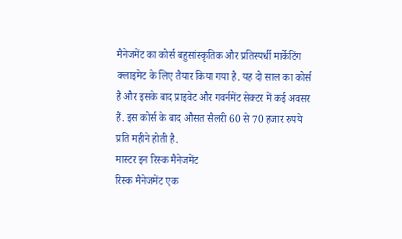मैनेजमेंट का कोर्स बहुसांस्कृतिक और प्रतिस्पर्धी मार्केटिंग क्लाइमेट के लिए तैयार किया गया है. यह दो साल का कोर्स है और इसके बाद प्राइवेट और गवर्नमेंट सेक्टर में कई अवसर हैं. इस कोर्स के बाद औसत सैलरी 60 से 70 हजार रुपये प्रति महीने होती है.
मास्टर इन रिस्क मैनेजमेंट
रिस्क मैनेजमेंट एक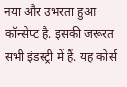नया और उभरता हुआ कॉन्सेप्ट है. इसकी जरूरत सभी इंडस्ट्री में हैं. यह कोर्स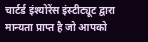चार्टर्ड इंश्योरेंस इंस्टीट्यूट द्वारा मान्यता प्राप्त है जो आपको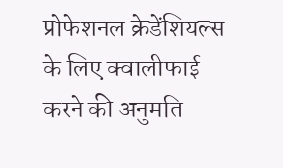प्रोफेशनल क्रेडेंशियल्स के लिए क्वालीफाई करने की अनुमति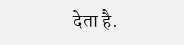देता है.